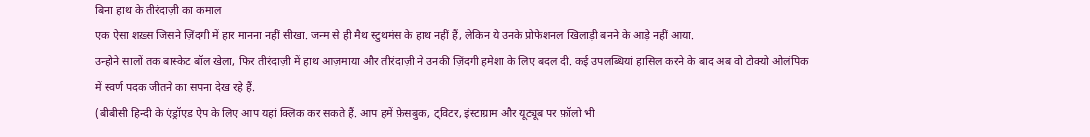बिना हाथ के तीरंदाज़ी का कमाल
एक ऐसा शख़्स जिसने ज़िंदगी में हार मानना नहीं सीखा. जन्म से ही मैथ स्टुथमंस के हाथ नहीं हैं, लेकिन ये उनके प्रोफेशनल खिलाड़ी बनने के आड़े नहीं आया.
उन्होने सालों तक बास्केट बॉल खेला, फिर तीरंदाज़ी में हाथ आज़माया और तीरंदाज़ी ने उनकी ज़िंदगी हमेशा के लिए बदल दी. कई उपलब्धियां हासिल करने के बाद अब वो टोक्यो ओलंपिक में स्वर्ण पदक जीतने का सपना देख रहे हैं.
(बीबीसी हिन्दी के एंड्रॉएड ऐप के लिए आप यहां क्लिक कर सकते हैं. आप हमें फ़ेसबुक, ट्विटर, इंस्टाग्राम और यूट्यूब पर फ़ॉलो भी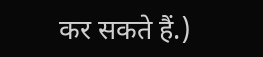कर सकते हैं.)